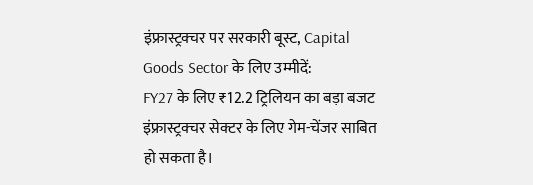इंफ्रास्ट्रक्चर पर सरकारी बूस्ट, Capital Goods Sector के लिए उम्मीदें:
FY27 के लिए ₹12.2 ट्रिलियन का बड़ा बजट इंफ्रास्ट्रक्चर सेक्टर के लिए गेम-चेंजर साबित हो सकता है।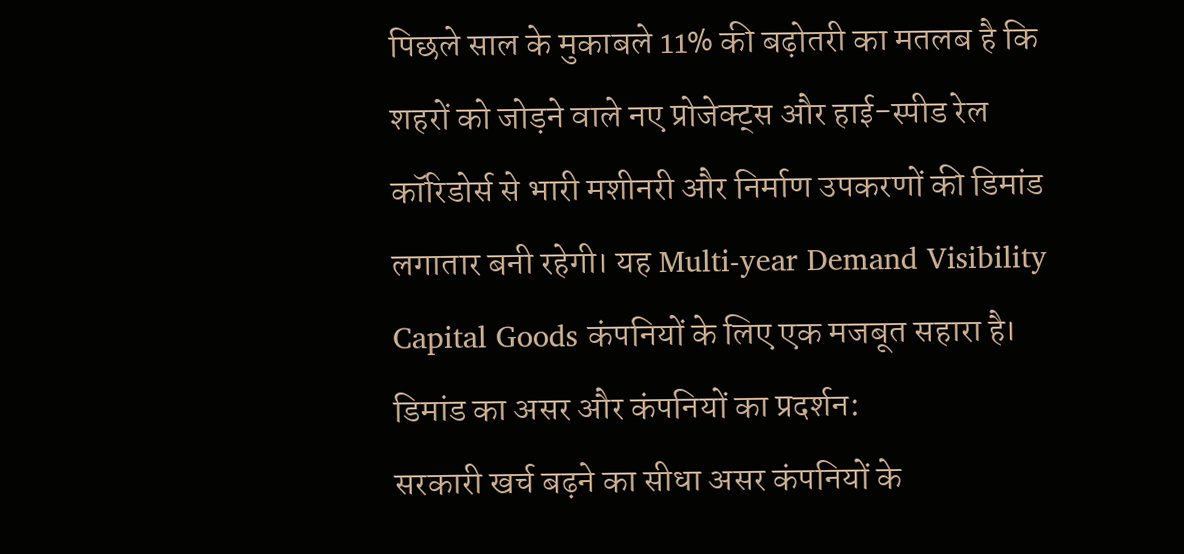पिछले साल के मुकाबले 11% की बढ़ोतरी का मतलब है कि शहरों को जोड़ने वाले नए प्रोजेक्ट्स और हाई-स्पीड रेल कॉरिडोर्स से भारी मशीनरी और निर्माण उपकरणों की डिमांड लगातार बनी रहेगी। यह Multi-year Demand Visibility Capital Goods कंपनियों के लिए एक मजबूत सहारा है।
डिमांड का असर और कंपनियों का प्रदर्शन:
सरकारी खर्च बढ़ने का सीधा असर कंपनियों के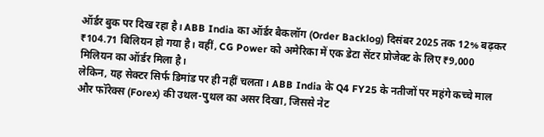ऑर्डर बुक पर दिख रहा है। ABB India का ऑर्डर बैकलॉग (Order Backlog) दिसंबर 2025 तक 12% बढ़कर ₹104.71 बिलियन हो गया है। वहीं, CG Power को अमेरिका में एक डेटा सेंटर प्रोजेक्ट के लिए ₹9,000 मिलियन का ऑर्डर मिला है।
लेकिन, यह सेक्टर सिर्फ डिमांड पर ही नहीं चलता। ABB India के Q4 FY25 के नतीजों पर महंगे कच्चे माल और फॉरेक्स (Forex) की उथल-पुथल का असर दिखा, जिससे नेट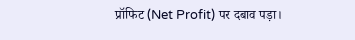प्रॉफिट (Net Profit) पर दबाव पड़ा।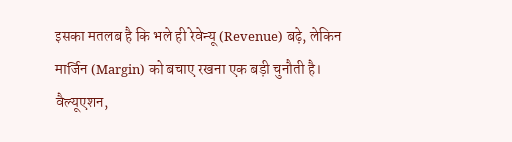इसका मतलब है कि भले ही रेवेन्यू (Revenue) बढ़े, लेकिन मार्जिन (Margin) को बचाए रखना एक बड़ी चुनौती है।
वैल्यूएशन,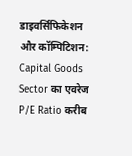डाइवर्सिफिकेशन और कॉम्पिटिशन:
Capital Goods Sector का एवरेज P/E Ratio करीब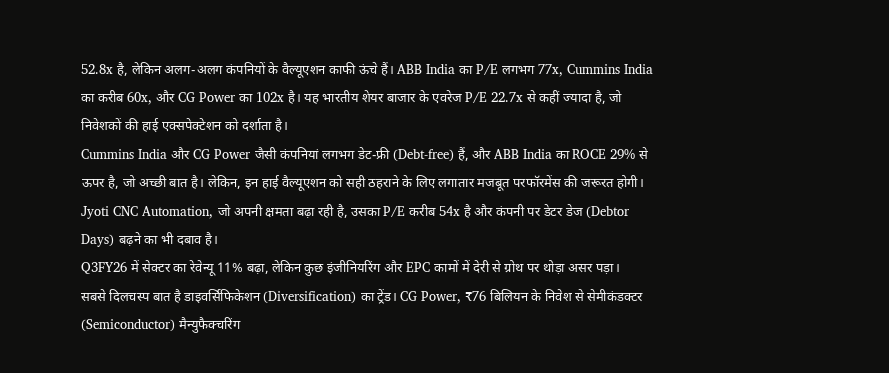52.8x है, लेकिन अलग-अलग कंपनियों के वैल्यूएशन काफी ऊंचे हैं। ABB India का P/E लगभग 77x, Cummins India का करीब 60x, और CG Power का 102x है। यह भारतीय शेयर बाजार के एवरेज P/E 22.7x से कहीं ज्यादा है, जो निवेशकों की हाई एक्सपेक्टेशन को दर्शाता है।
Cummins India और CG Power जैसी कंपनियां लगभग डेट-फ्री (Debt-free) हैं, और ABB India का ROCE 29% से ऊपर है, जो अच्छी बात है। लेकिन, इन हाई वैल्यूएशन को सही ठहराने के लिए लगातार मजबूत परफॉरमेंस की जरूरत होगी। Jyoti CNC Automation, जो अपनी क्षमता बढ़ा रही है, उसका P/E करीब 54x है और कंपनी पर डेटर डेज (Debtor Days) बढ़ने का भी दबाव है।
Q3FY26 में सेक्टर का रेवेन्यू 11% बढ़ा, लेकिन कुछ इंजीनियरिंग और EPC कामों में देरी से ग्रोथ पर थोड़ा असर पड़ा।
सबसे दिलचस्प बात है डाइवर्सिफिकेशन (Diversification) का ट्रेंड। CG Power, ₹76 बिलियन के निवेश से सेमीकंडक्टर (Semiconductor) मैन्युफैक्चरिंग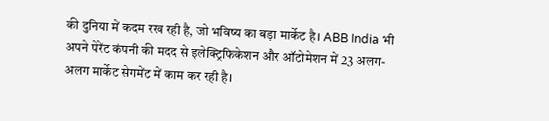की दुनिया में कदम रख रही है, जो भविष्य का बड़ा मार्केट है। ABB India भी अपने पेरेंट कंपनी की मदद से इलेक्ट्रिफिकेशन और ऑटोमेशन में 23 अलग-अलग मार्केट सेगमेंट में काम कर रही है।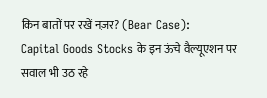किन बातों पर रखें नज़र? (Bear Case):
Capital Goods Stocks के इन ऊंचे वैल्यूएशन पर सवाल भी उठ रहे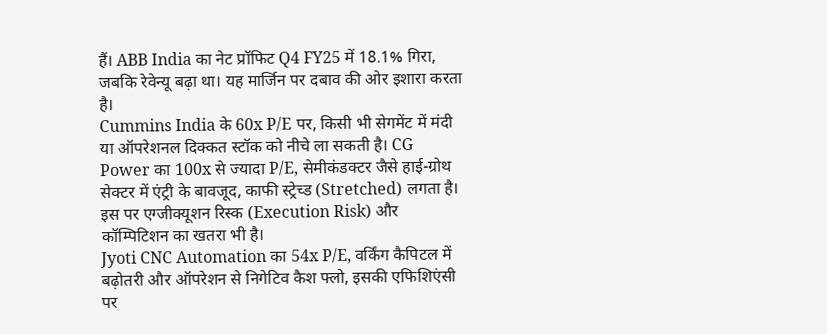हैं। ABB India का नेट प्रॉफिट Q4 FY25 में 18.1% गिरा, जबकि रेवेन्यू बढ़ा था। यह मार्जिन पर दबाव की ओर इशारा करता है।
Cummins India के 60x P/E पर, किसी भी सेगमेंट में मंदी या ऑपरेशनल दिक्कत स्टॉक को नीचे ला सकती है। CG Power का 100x से ज्यादा P/E, सेमीकंडक्टर जैसे हाई-ग्रोथ सेक्टर में एंट्री के बावजूद, काफी स्ट्रेच्ड (Stretched) लगता है। इस पर एग्जीक्यूशन रिस्क (Execution Risk) और कॉम्पिटिशन का खतरा भी है।
Jyoti CNC Automation का 54x P/E, वर्किंग कैपिटल में बढ़ोतरी और ऑपरेशन से निगेटिव कैश फ्लो, इसकी एफिशिएंसी पर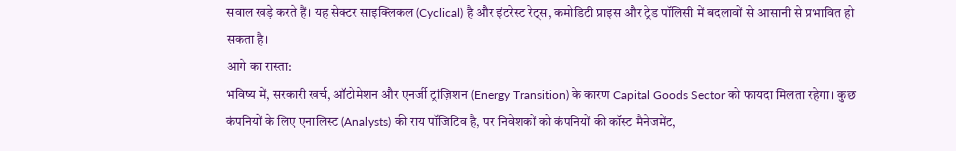सवाल खड़े करते हैं। यह सेक्टर साइक्लिकल (Cyclical) है और इंटरेस्ट रेट्स, कमोडिटी प्राइस और ट्रेड पॉलिसी में बदलावों से आसानी से प्रभावित हो सकता है।
आगे का रास्ता:
भविष्य में, सरकारी खर्च, ऑटोमेशन और एनर्जी ट्रांज़िशन (Energy Transition) के कारण Capital Goods Sector को फायदा मिलता रहेगा। कुछ कंपनियों के लिए एनालिस्ट (Analysts) की राय पॉजिटिव है, पर निवेशकों को कंपनियों की कॉस्ट मैनेजमेंट,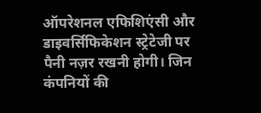ऑपरेशनल एफिशिएंसी और डाइवर्सिफिकेशन स्ट्रेटेजी पर पैनी नज़र रखनी होगी। जिन कंपनियों की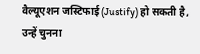वैल्यूएशन जस्टिफाई (Justify) हो सकती है, उन्हें चुनना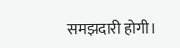समझदारी होगी।